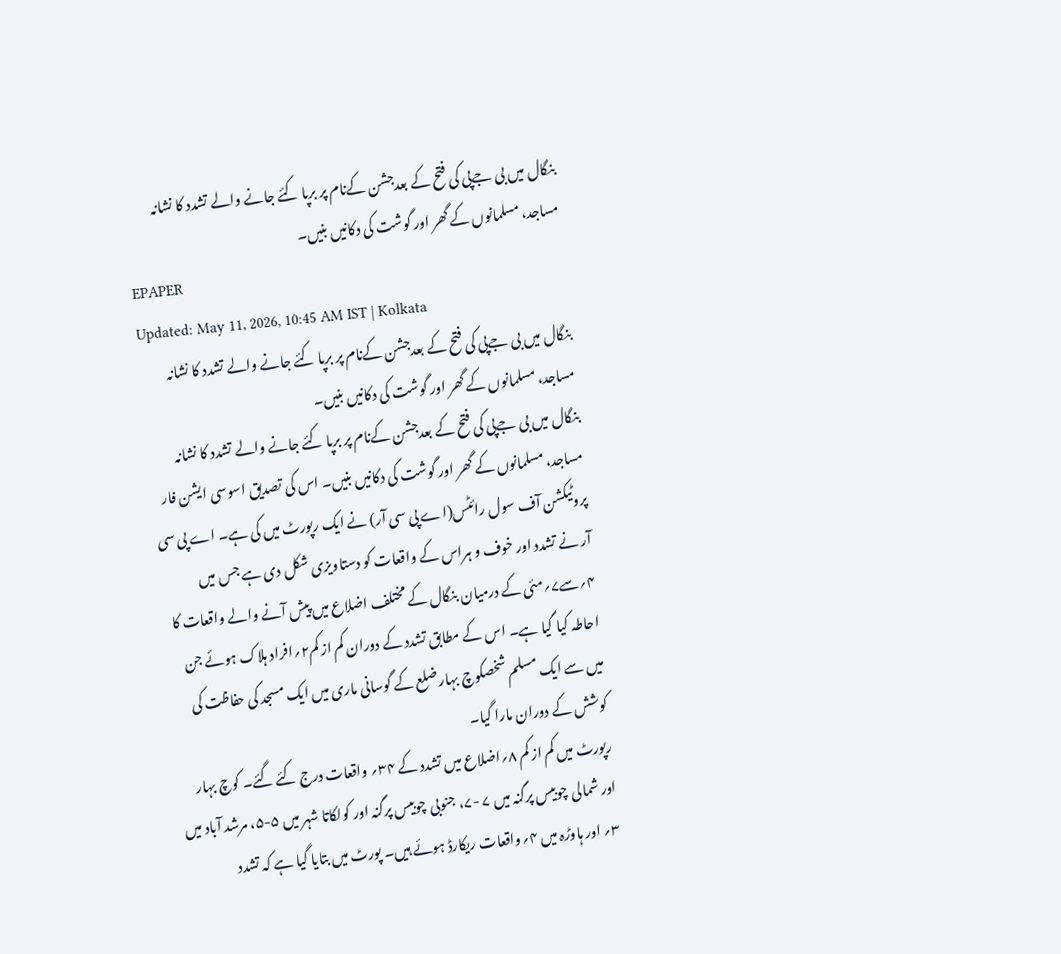بنگال میں بی جےپی کی فتح کے بعدجشن کےنام پر برپا کئے جانے والے تشدد کا نشانہ مساجد، مسلمانوں کے گھر اور گوشت کی دکانیں بنیں۔
EPAPER
Updated: May 11, 2026, 10:45 AM IST | Kolkata
بنگال میں بی جےپی کی فتح کے بعدجشن کےنام پر برپا کئے جانے والے تشدد کا نشانہ مساجد، مسلمانوں کے گھر اور گوشت کی دکانیں بنیں۔
بنگال میں بی جےپی کی فتح کے بعدجشن کےنام پر برپا کئے جانے والے تشدد کا نشانہ مساجد، مسلمانوں کے گھر اور گوشت کی دکانیں بنیں۔ اس کی تصدیق اسوسی ایشن فار پروٹیکشن آف سول رائٹس(اے پی سی آر) نے ایک رپورٹ میں کی ہے۔ اے پی سی آر نے تشدد اور خوف و ہراس کے واقعات کو دستاویزی شکل دی ہے جس میں ۴؍سے۷؍مئی کے درمیان بنگال کے مختلف اضلاع میں پیش آنے والے واقعات کا احاطہ کیا گیا ہے۔ اس کے مطابق تشدد کے دوران کم از کم۲؍افراد ہلاک ہوئے جن میں سے ایک مسلم شخصکوچ بہار ضلع کے گوسانی ماری میں ایک مسجد کی حفاظت کی کوشش کے دوران مارا گیا۔
رپورٹ میں کم از کم ۸؍اضلاع میں تشدد کے ۳۴؍ واقعات درج کئے گئے۔ کوچ بہار اور شمالی چوبیس پرگنہ میں ۷ -۷، جنوبی چوبیس پرگنہ اور کولکاتا شہر میں ۵-۵، مرشد آباد میں ۳؍ اور ہاوڑہ میں ۴؍واقعات ریکارڈ ہوئے ہیں۔ پورٹ میں بتایا گیا ہے کہ تشدد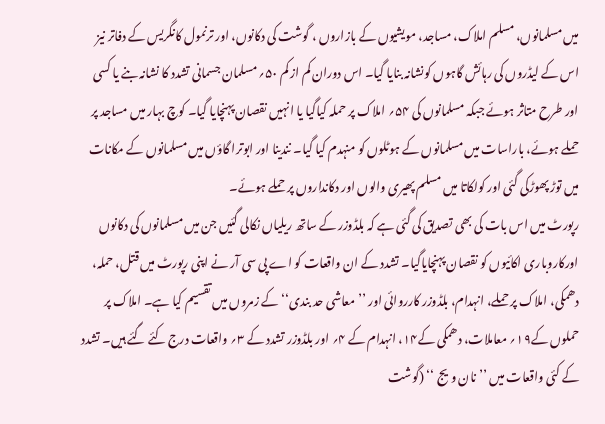میں مسلمانوں، مسلم املاک، مساجد، مویشیوں کے بازاروں ، گوشت کی دکانوں، اور ترنمول کانگریس کے دفاتر نیز اس کے لیڈروں کی رہائش گاہوں کونشانہ بنایا گیا۔ اس دوران کم از کم ۵۰؍ مسلمان جسمانی تشدد کا نشانہ بنے یا کسی اور طرح متاثر ہوئے جبکہ مسلمانوں کی ۵۴؍ املاک پر حملہ کیاگیا یا انہیں نقصان پہنچایا گیا۔ کوچ بہار میں مساجد پر حملے ہوئے، باراسات میں مسلمانوں کے ہوٹلوں کو منہدم کیا گیا۔ نندینا اور ابوترا گاؤں میں مسلمانوں کے مکانات میں توڑ پھوڑکی گئی اور کولکاتا میں مسلم پھیری والوں اور دکانداروں پر حملے ہوئے۔
رپورٹ میں اس بات کی بھی تصدیق کی گئی ہے کہ بلڈوزر کے ساتھ ریلیاں نکالی گئیں جن میں مسلمانوں کی دکانوں اورکاروباری اکائیوں کو نقصان پہنچایاگیا۔ تشدد کے ان واقعات کو اے پی سی آر نے اپنی رپورٹ میں قتل، حملہ، دھمکی، املاک پر حملے، انہدام، بلڈوزر کارروائی اور ’’معاشی حد بندی‘‘ کے زمروں میں تقسیم کیا ہے۔ املاک پر حملوں کے۱۹؍ معاملات، دھمکی کے۱۴، انہدام کے ۴؍ اور بلڈوزر تشدد کے ۳؍ واقعات درج کئے گئے ہیں۔ تشدد کے کئی واقعات میں ’’نان ویج ‘‘ (گوشت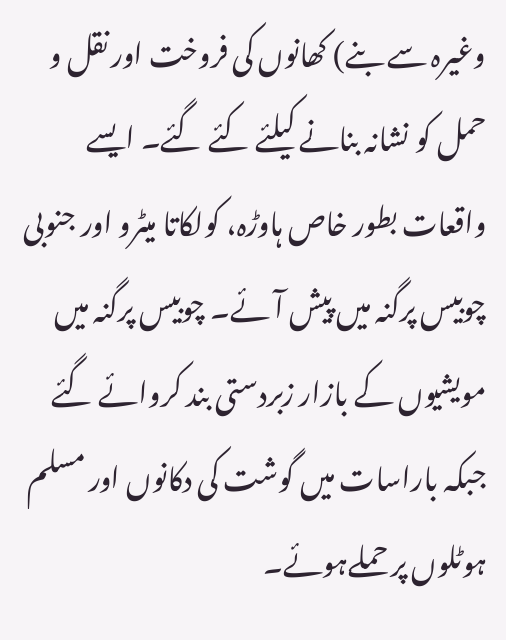وغیرہ سے بنے) کھانوں کی فروخت اور نقل و حمل کو نشانہ بنانے کیلئے کئے گئے۔ ایسے واقعات بطور خاص ہاوڑہ، کولکاتا میٹرو اور جنوبی چوبیس پرگنہ میں پیش آئے۔ چوبیس پرگنہ میں مویشیوں کے بازار زبردستی بند کروائے گئے جبکہ باراسات میں گوشت کی دکانوں اور مسلم ہوٹلوں پر حملےہوئے۔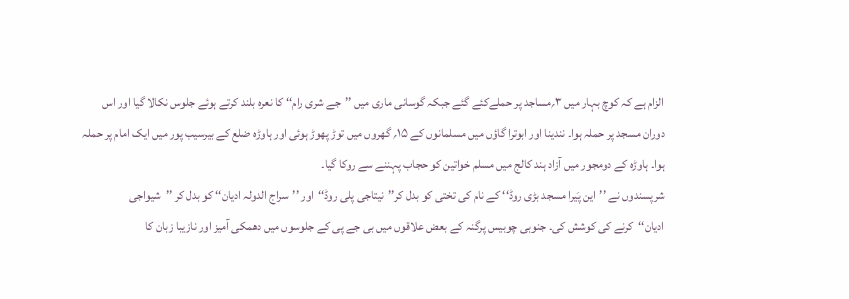الزام ہے کہ کوچ بہار میں ۳؍مساجد پر حملےکئے گئے جبکہ گوسانی ماری میں ’’جے شری رام‘‘ کا نعرہ بلند کرتے ہوئے جلوس نکالا گیا اور اس دوران مسجد پر حملہ ہوا۔ نندینا اور ابوترا گاؤں میں مسلمانوں کے ۱۵؍ گھروں میں توڑ پھوڑ ہوئی اور ہاوڑہ ضلع کے بیرسیب پور میں ایک امام پر حملہ ہوا۔ ہاوڑہ کے دومجور میں آزاد ہند کالج میں مسلم خواتین کو حجاب پہننے سے روکا گیا۔
شرپسندوں نے ’’این پَیرا مسجد بڑی روڈ‘‘ کے نام کی تختی کو بدل کر’’نیتاجی پلی روڈ‘‘اور ’’سراج الدولہ ادیان‘‘ کو بدل کر ’’شیواجی ادیان‘‘کرنے کی کوشش کی۔ جنوبی چوبیس پرگنہ کے بعض علاقوں میں بی جے پی کے جلوسوں میں دھمکی آمیز اور نازیبا زبان کا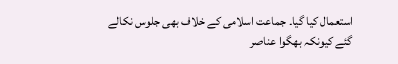استعمال کیا گیا۔ جماعت اسلامی کے خلاف بھی جلوس نکالے گئے کیونکہ بھگوا عناصر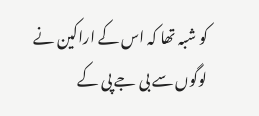کو شبہ تھا کہ اس کے اراکین نے لوگوں سے بی جے پی کے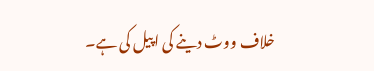خلاف ووٹ دینے کی اپیل کی ہے۔